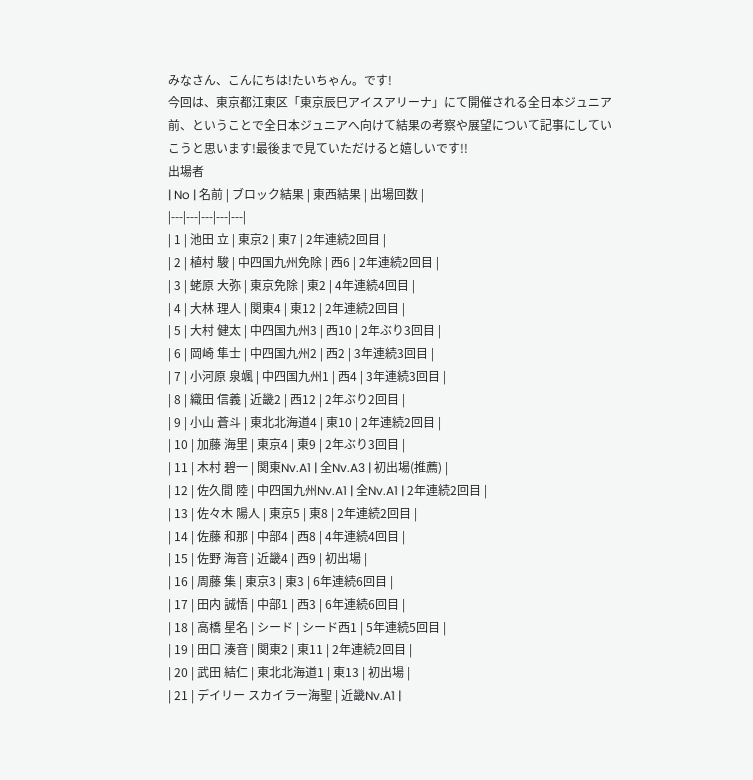みなさん、こんにちは!たいちゃん。です!
今回は、東京都江東区「東京辰巳アイスアリーナ」にて開催される全日本ジュニア前、ということで全日本ジュニアへ向けて結果の考察や展望について記事にしていこうと思います!最後まで見ていただけると嬉しいです!!
出場者
| No | 名前 | ブロック結果 | 東西結果 | 出場回数 |
|---|---|---|---|---|
| 1 | 池田 立 | 東京2 | 東7 | 2年連続2回目 |
| 2 | 植村 駿 | 中四国九州免除 | 西6 | 2年連続2回目 |
| 3 | 蛯原 大弥 | 東京免除 | 東2 | 4年連続4回目 |
| 4 | 大林 理人 | 関東4 | 東12 | 2年連続2回目 |
| 5 | 大村 健太 | 中四国九州3 | 西10 | 2年ぶり3回目 |
| 6 | 岡崎 隼士 | 中四国九州2 | 西2 | 3年連続3回目 |
| 7 | 小河原 泉颯 | 中四国九州1 | 西4 | 3年連続3回目 |
| 8 | 織田 信義 | 近畿2 | 西12 | 2年ぶり2回目 |
| 9 | 小山 蒼斗 | 東北北海道4 | 東10 | 2年連続2回目 |
| 10 | 加藤 海里 | 東京4 | 東9 | 2年ぶり3回目 |
| 11 | 木村 碧一 | 関東Nv.A1 | 全Nv.A3 | 初出場(推薦) |
| 12 | 佐久間 陸 | 中四国九州Nv.A1 | 全Nv.A1 | 2年連続2回目 |
| 13 | 佐々木 陽人 | 東京5 | 東8 | 2年連続2回目 |
| 14 | 佐藤 和那 | 中部4 | 西8 | 4年連続4回目 |
| 15 | 佐野 海音 | 近畿4 | 西9 | 初出場 |
| 16 | 周藤 集 | 東京3 | 東3 | 6年連続6回目 |
| 17 | 田内 誠悟 | 中部1 | 西3 | 6年連続6回目 |
| 18 | 高橋 星名 | シード | シード西1 | 5年連続5回目 |
| 19 | 田口 湊音 | 関東2 | 東11 | 2年連続2回目 |
| 20 | 武田 結仁 | 東北北海道1 | 東13 | 初出場 |
| 21 | デイリー スカイラー海聖 | 近畿Nv.A1 |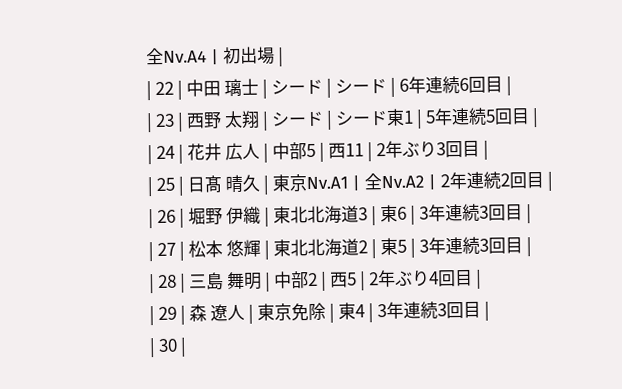全Nv.A4 | 初出場 |
| 22 | 中田 璃士 | シード | シード | 6年連続6回目 |
| 23 | 西野 太翔 | シード | シード東1 | 5年連続5回目 |
| 24 | 花井 広人 | 中部5 | 西11 | 2年ぶり3回目 |
| 25 | 日髙 晴久 | 東京Nv.A1 | 全Nv.A2 | 2年連続2回目 |
| 26 | 堀野 伊織 | 東北北海道3 | 東6 | 3年連続3回目 |
| 27 | 松本 悠輝 | 東北北海道2 | 東5 | 3年連続3回目 |
| 28 | 三島 舞明 | 中部2 | 西5 | 2年ぶり4回目 |
| 29 | 森 遼人 | 東京免除 | 東4 | 3年連続3回目 |
| 30 |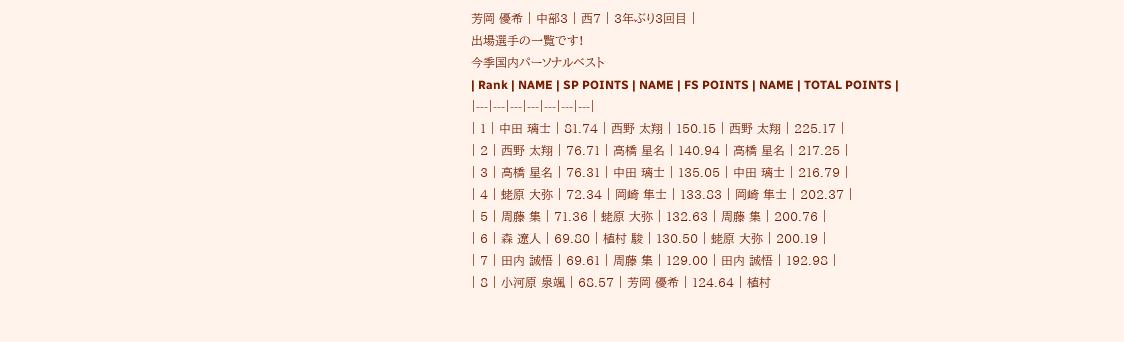芳岡 優希 | 中部3 | 西7 | 3年ぶり3回目 |
出場選手の一覧です!
今季国内パーソナルベスト
| Rank | NAME | SP POINTS | NAME | FS POINTS | NAME | TOTAL POINTS |
|---|---|---|---|---|---|---|
| 1 | 中田 璃士 | 81.74 | 西野 太翔 | 150.15 | 西野 太翔 | 225.17 |
| 2 | 西野 太翔 | 76.71 | 高橋 星名 | 140.94 | 高橋 星名 | 217.25 |
| 3 | 高橋 星名 | 76.31 | 中田 璃士 | 135.05 | 中田 璃士 | 216.79 |
| 4 | 蛯原 大弥 | 72.34 | 岡崎 隼士 | 133.83 | 岡崎 隼士 | 202.37 |
| 5 | 周藤 集 | 71.36 | 蛯原 大弥 | 132.63 | 周藤 集 | 200.76 |
| 6 | 森 遼人 | 69.80 | 植村 駿 | 130.50 | 蛯原 大弥 | 200.19 |
| 7 | 田内 誠悟 | 69.61 | 周藤 集 | 129.00 | 田内 誠悟 | 192.98 |
| 8 | 小河原 泉颯 | 68.57 | 芳岡 優希 | 124.64 | 植村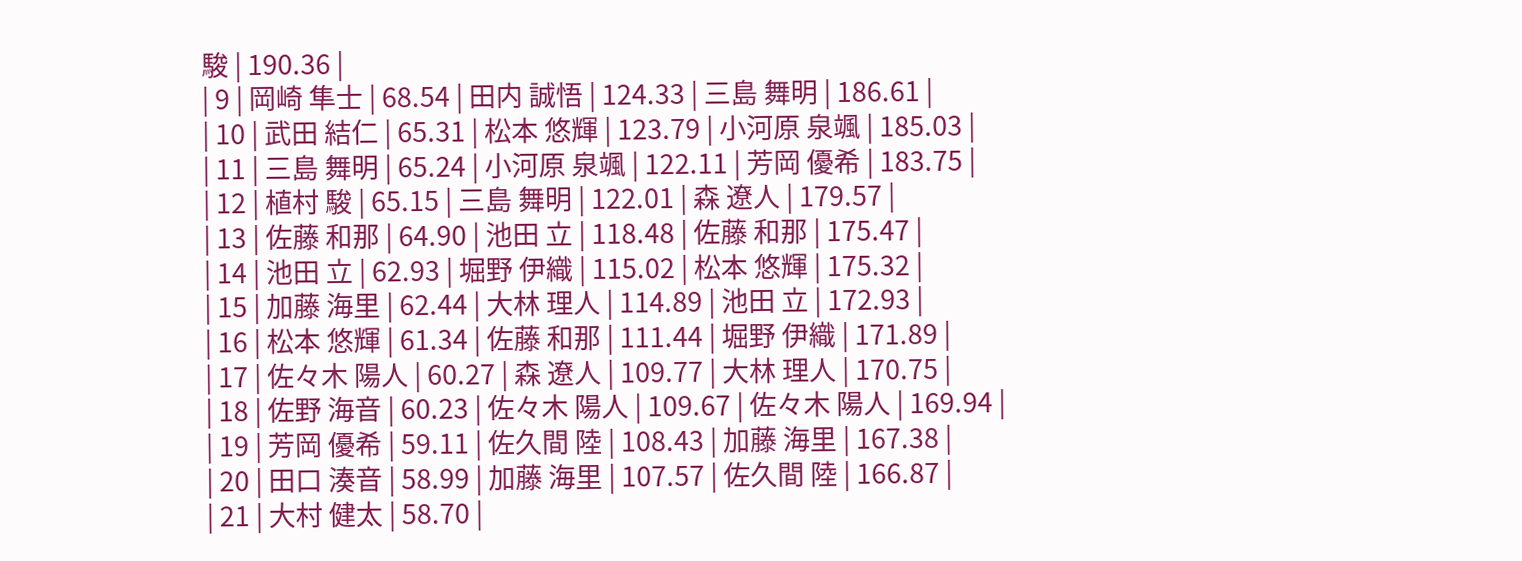駿 | 190.36 |
| 9 | 岡崎 隼士 | 68.54 | 田内 誠悟 | 124.33 | 三島 舞明 | 186.61 |
| 10 | 武田 結仁 | 65.31 | 松本 悠輝 | 123.79 | 小河原 泉颯 | 185.03 |
| 11 | 三島 舞明 | 65.24 | 小河原 泉颯 | 122.11 | 芳岡 優希 | 183.75 |
| 12 | 植村 駿 | 65.15 | 三島 舞明 | 122.01 | 森 遼人 | 179.57 |
| 13 | 佐藤 和那 | 64.90 | 池田 立 | 118.48 | 佐藤 和那 | 175.47 |
| 14 | 池田 立 | 62.93 | 堀野 伊織 | 115.02 | 松本 悠輝 | 175.32 |
| 15 | 加藤 海里 | 62.44 | 大林 理人 | 114.89 | 池田 立 | 172.93 |
| 16 | 松本 悠輝 | 61.34 | 佐藤 和那 | 111.44 | 堀野 伊織 | 171.89 |
| 17 | 佐々木 陽人 | 60.27 | 森 遼人 | 109.77 | 大林 理人 | 170.75 |
| 18 | 佐野 海音 | 60.23 | 佐々木 陽人 | 109.67 | 佐々木 陽人 | 169.94 |
| 19 | 芳岡 優希 | 59.11 | 佐久間 陸 | 108.43 | 加藤 海里 | 167.38 |
| 20 | 田口 湊音 | 58.99 | 加藤 海里 | 107.57 | 佐久間 陸 | 166.87 |
| 21 | 大村 健太 | 58.70 |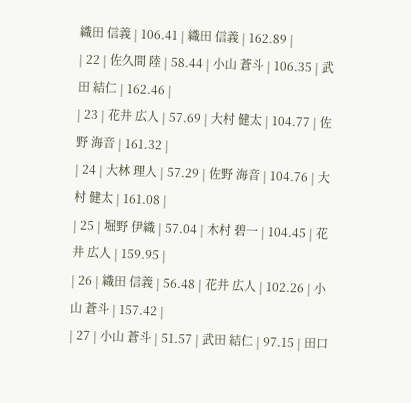織田 信義 | 106.41 | 織田 信義 | 162.89 |
| 22 | 佐久間 陸 | 58.44 | 小山 蒼斗 | 106.35 | 武田 結仁 | 162.46 |
| 23 | 花井 広人 | 57.69 | 大村 健太 | 104.77 | 佐野 海音 | 161.32 |
| 24 | 大林 理人 | 57.29 | 佐野 海音 | 104.76 | 大村 健太 | 161.08 |
| 25 | 堀野 伊織 | 57.04 | 木村 碧一 | 104.45 | 花井 広人 | 159.95 |
| 26 | 織田 信義 | 56.48 | 花井 広人 | 102.26 | 小山 蒼斗 | 157.42 |
| 27 | 小山 蒼斗 | 51.57 | 武田 結仁 | 97.15 | 田口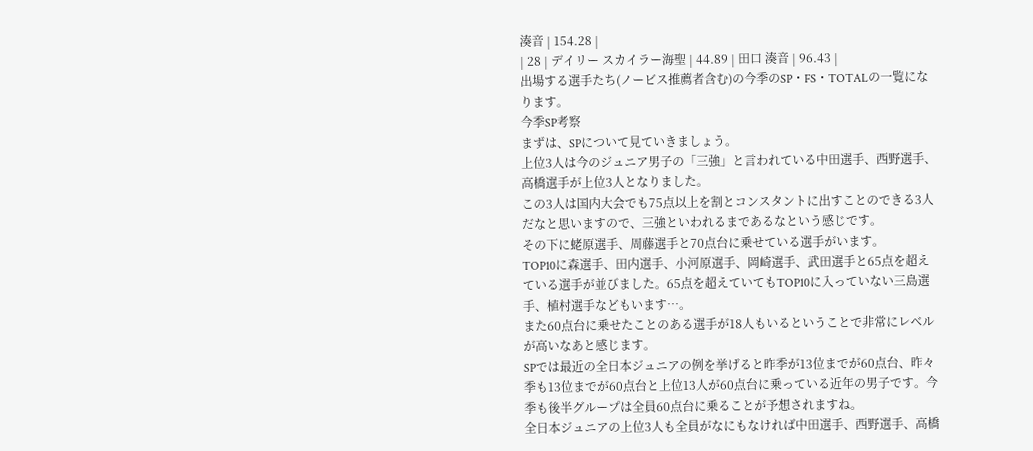湊音 | 154.28 |
| 28 | デイリー スカイラー海聖 | 44.89 | 田口 湊音 | 96.43 |
出場する選手たち(ノービス推薦者含む)の今季のSP・FS・TOTALの一覧になります。
今季SP考察
まずは、SPについて見ていきましょう。
上位3人は今のジュニア男子の「三強」と言われている中田選手、西野選手、高橋選手が上位3人となりました。
この3人は国内大会でも75点以上を割とコンスタントに出すことのできる3人だなと思いますので、三強といわれるまであるなという感じです。
その下に蛯原選手、周藤選手と70点台に乗せている選手がいます。
TOP10に森選手、田内選手、小河原選手、岡崎選手、武田選手と65点を超えている選手が並びました。65点を超えていてもTOP10に入っていない三島選手、植村選手などもいます…。
また60点台に乗せたことのある選手が18人もいるということで非常にレベルが高いなあと感じます。
SPでは最近の全日本ジュニアの例を挙げると昨季が13位までが60点台、昨々季も13位までが60点台と上位13人が60点台に乗っている近年の男子です。今季も後半グループは全員60点台に乗ることが予想されますね。
全日本ジュニアの上位3人も全員がなにもなければ中田選手、西野選手、高橋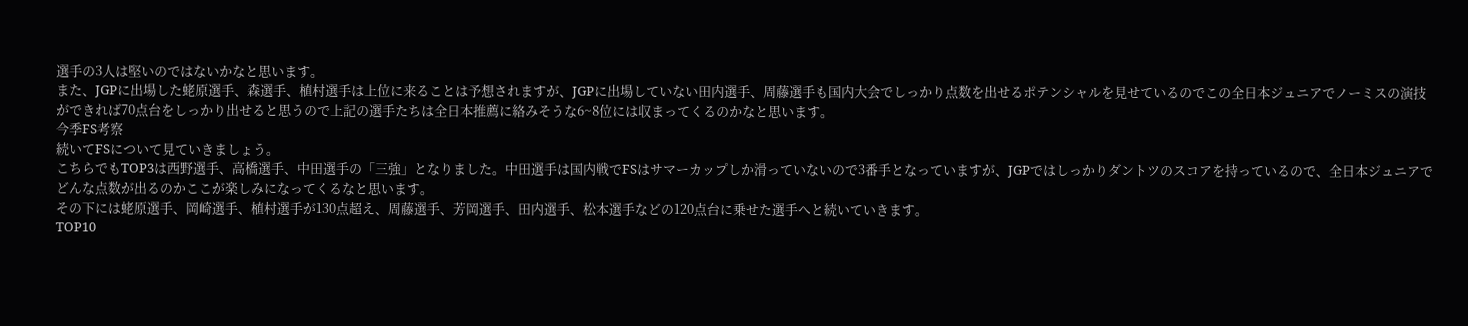選手の3人は堅いのではないかなと思います。
また、JGPに出場した蛯原選手、森選手、植村選手は上位に来ることは予想されますが、JGPに出場していない田内選手、周藤選手も国内大会でしっかり点数を出せるポテンシャルを見せているのでこの全日本ジュニアでノーミスの演技ができれば70点台をしっかり出せると思うので上記の選手たちは全日本推薦に絡みそうな6~8位には収まってくるのかなと思います。
今季FS考察
続いてFSについて見ていきましょう。
こちらでもTOP3は西野選手、高橋選手、中田選手の「三強」となりました。中田選手は国内戦でFSはサマーカップしか滑っていないので3番手となっていますが、JGPではしっかりダントツのスコアを持っているので、全日本ジュニアでどんな点数が出るのかここが楽しみになってくるなと思います。
その下には蛯原選手、岡崎選手、植村選手が130点超え、周藤選手、芳岡選手、田内選手、松本選手などの120点台に乗せた選手へと続いていきます。
TOP10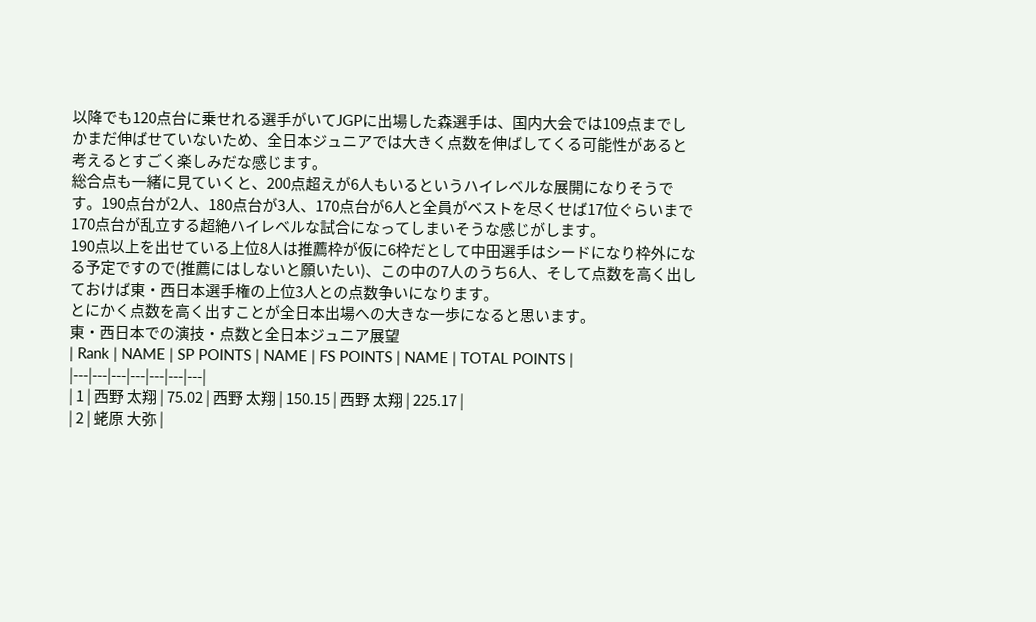以降でも120点台に乗せれる選手がいてJGPに出場した森選手は、国内大会では109点までしかまだ伸ばせていないため、全日本ジュニアでは大きく点数を伸ばしてくる可能性があると考えるとすごく楽しみだな感じます。
総合点も一緒に見ていくと、200点超えが6人もいるというハイレベルな展開になりそうです。190点台が2人、180点台が3人、170点台が6人と全員がベストを尽くせば17位ぐらいまで170点台が乱立する超絶ハイレベルな試合になってしまいそうな感じがします。
190点以上を出せている上位8人は推薦枠が仮に6枠だとして中田選手はシードになり枠外になる予定ですので(推薦にはしないと願いたい)、この中の7人のうち6人、そして点数を高く出しておけば東・西日本選手権の上位3人との点数争いになります。
とにかく点数を高く出すことが全日本出場への大きな一歩になると思います。
東・西日本での演技・点数と全日本ジュニア展望
| Rank | NAME | SP POINTS | NAME | FS POINTS | NAME | TOTAL POINTS |
|---|---|---|---|---|---|---|
| 1 | 西野 太翔 | 75.02 | 西野 太翔 | 150.15 | 西野 太翔 | 225.17 |
| 2 | 蛯原 大弥 |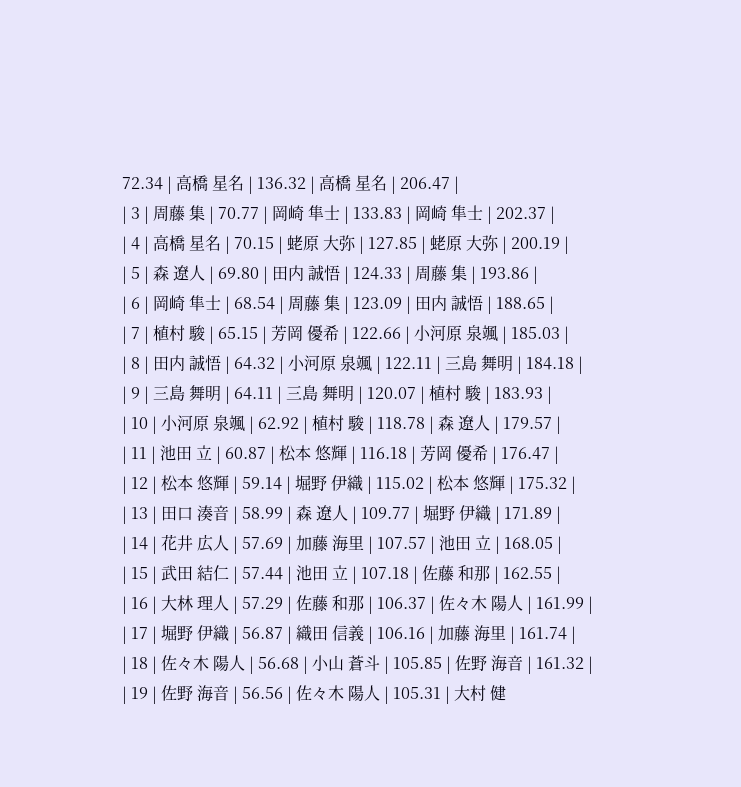72.34 | 高橋 星名 | 136.32 | 高橋 星名 | 206.47 |
| 3 | 周藤 集 | 70.77 | 岡崎 隼士 | 133.83 | 岡崎 隼士 | 202.37 |
| 4 | 高橋 星名 | 70.15 | 蛯原 大弥 | 127.85 | 蛯原 大弥 | 200.19 |
| 5 | 森 遼人 | 69.80 | 田内 誠悟 | 124.33 | 周藤 集 | 193.86 |
| 6 | 岡崎 隼士 | 68.54 | 周藤 集 | 123.09 | 田内 誠悟 | 188.65 |
| 7 | 植村 駿 | 65.15 | 芳岡 優希 | 122.66 | 小河原 泉颯 | 185.03 |
| 8 | 田内 誠悟 | 64.32 | 小河原 泉颯 | 122.11 | 三島 舞明 | 184.18 |
| 9 | 三島 舞明 | 64.11 | 三島 舞明 | 120.07 | 植村 駿 | 183.93 |
| 10 | 小河原 泉颯 | 62.92 | 植村 駿 | 118.78 | 森 遼人 | 179.57 |
| 11 | 池田 立 | 60.87 | 松本 悠輝 | 116.18 | 芳岡 優希 | 176.47 |
| 12 | 松本 悠輝 | 59.14 | 堀野 伊織 | 115.02 | 松本 悠輝 | 175.32 |
| 13 | 田口 湊音 | 58.99 | 森 遼人 | 109.77 | 堀野 伊織 | 171.89 |
| 14 | 花井 広人 | 57.69 | 加藤 海里 | 107.57 | 池田 立 | 168.05 |
| 15 | 武田 結仁 | 57.44 | 池田 立 | 107.18 | 佐藤 和那 | 162.55 |
| 16 | 大林 理人 | 57.29 | 佐藤 和那 | 106.37 | 佐々木 陽人 | 161.99 |
| 17 | 堀野 伊織 | 56.87 | 織田 信義 | 106.16 | 加藤 海里 | 161.74 |
| 18 | 佐々木 陽人 | 56.68 | 小山 蒼斗 | 105.85 | 佐野 海音 | 161.32 |
| 19 | 佐野 海音 | 56.56 | 佐々木 陽人 | 105.31 | 大村 健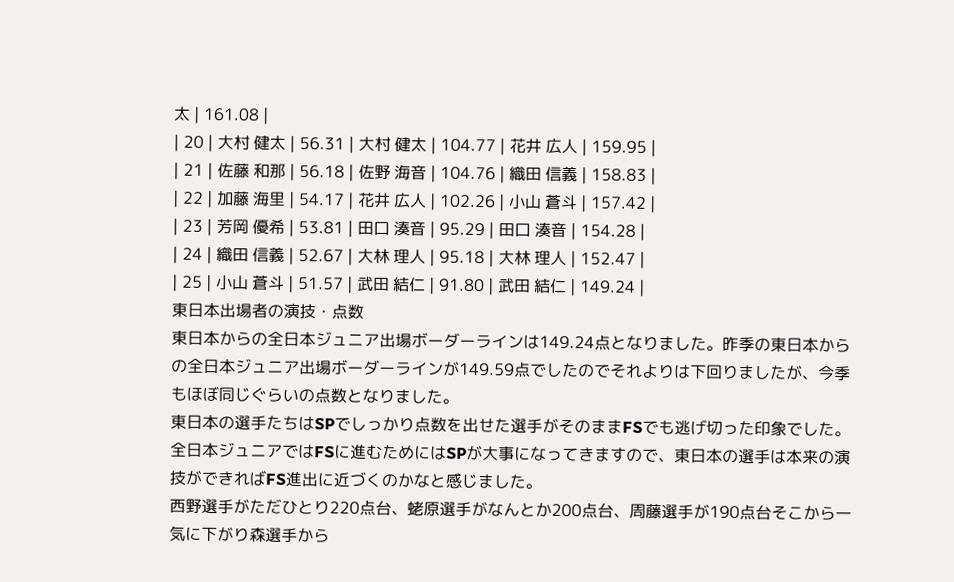太 | 161.08 |
| 20 | 大村 健太 | 56.31 | 大村 健太 | 104.77 | 花井 広人 | 159.95 |
| 21 | 佐藤 和那 | 56.18 | 佐野 海音 | 104.76 | 織田 信義 | 158.83 |
| 22 | 加藤 海里 | 54.17 | 花井 広人 | 102.26 | 小山 蒼斗 | 157.42 |
| 23 | 芳岡 優希 | 53.81 | 田口 湊音 | 95.29 | 田口 湊音 | 154.28 |
| 24 | 織田 信義 | 52.67 | 大林 理人 | 95.18 | 大林 理人 | 152.47 |
| 25 | 小山 蒼斗 | 51.57 | 武田 結仁 | 91.80 | 武田 結仁 | 149.24 |
東日本出場者の演技・点数
東日本からの全日本ジュニア出場ボーダーラインは149.24点となりました。昨季の東日本からの全日本ジュニア出場ボーダーラインが149.59点でしたのでそれよりは下回りましたが、今季もほぼ同じぐらいの点数となりました。
東日本の選手たちはSPでしっかり点数を出せた選手がそのままFSでも逃げ切った印象でした。全日本ジュニアではFSに進むためにはSPが大事になってきますので、東日本の選手は本来の演技ができればFS進出に近づくのかなと感じました。
西野選手がただひとり220点台、蛯原選手がなんとか200点台、周藤選手が190点台そこから一気に下がり森選手から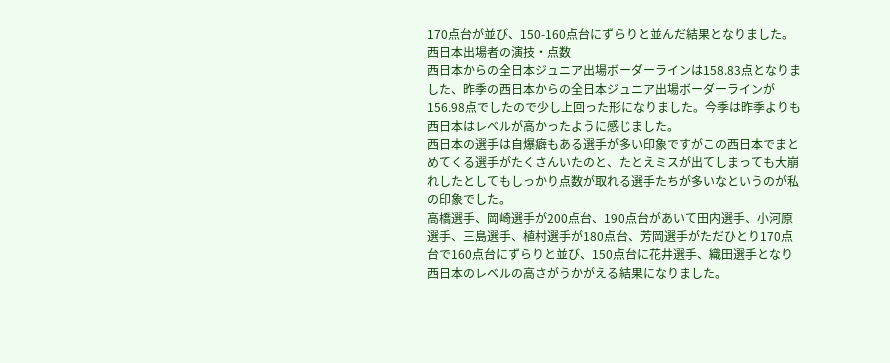170点台が並び、150-160点台にずらりと並んだ結果となりました。
西日本出場者の演技・点数
西日本からの全日本ジュニア出場ボーダーラインは158.83点となりました、昨季の西日本からの全日本ジュニア出場ボーダーラインが156.98点でしたので少し上回った形になりました。今季は昨季よりも西日本はレベルが高かったように感じました。
西日本の選手は自爆癖もある選手が多い印象ですがこの西日本でまとめてくる選手がたくさんいたのと、たとえミスが出てしまっても大崩れしたとしてもしっかり点数が取れる選手たちが多いなというのが私の印象でした。
高橋選手、岡崎選手が200点台、190点台があいて田内選手、小河原選手、三島選手、植村選手が180点台、芳岡選手がただひとり170点台で160点台にずらりと並び、150点台に花井選手、織田選手となり西日本のレベルの高さがうかがえる結果になりました。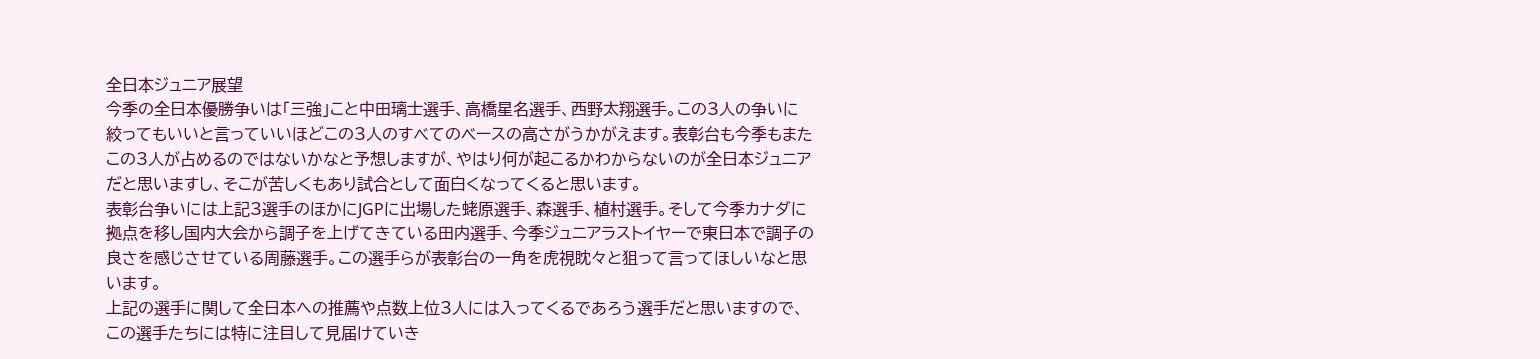全日本ジュニア展望
今季の全日本優勝争いは「三強」こと中田璃士選手、高橋星名選手、西野太翔選手。この3人の争いに絞ってもいいと言っていいほどこの3人のすべてのベースの高さがうかがえます。表彰台も今季もまたこの3人が占めるのではないかなと予想しますが、やはり何が起こるかわからないのが全日本ジュニアだと思いますし、そこが苦しくもあり試合として面白くなってくると思います。
表彰台争いには上記3選手のほかにJGPに出場した蛯原選手、森選手、植村選手。そして今季カナダに拠点を移し国内大会から調子を上げてきている田内選手、今季ジュニアラストイヤーで東日本で調子の良さを感じさせている周藤選手。この選手らが表彰台の一角を虎視眈々と狙って言ってほしいなと思います。
上記の選手に関して全日本への推薦や点数上位3人には入ってくるであろう選手だと思いますので、この選手たちには特に注目して見届けていき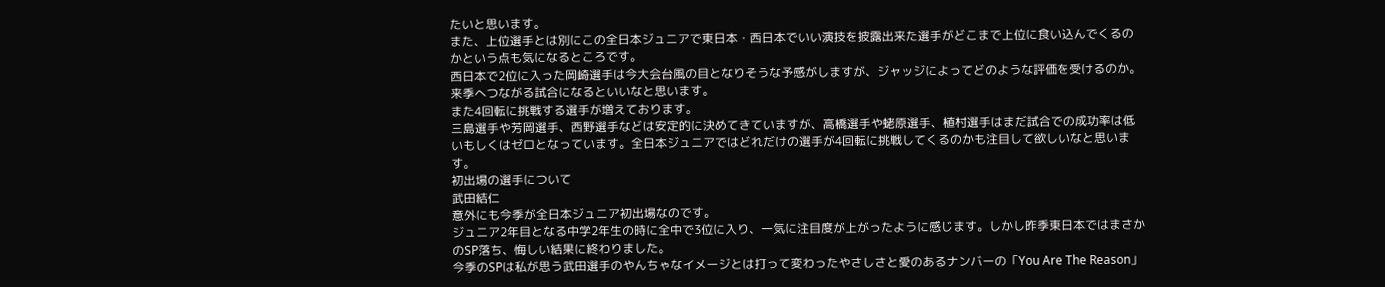たいと思います。
また、上位選手とは別にこの全日本ジュニアで東日本・西日本でいい演技を披露出来た選手がどこまで上位に食い込んでくるのかという点も気になるところです。
西日本で2位に入った岡崎選手は今大会台風の目となりそうな予感がしますが、ジャッジによってどのような評価を受けるのか。来季へつながる試合になるといいなと思います。
また4回転に挑戦する選手が増えております。
三島選手や芳岡選手、西野選手などは安定的に決めてきていますが、高橋選手や蛯原選手、植村選手はまだ試合での成功率は低いもしくはゼロとなっています。全日本ジュニアではどれだけの選手が4回転に挑戦してくるのかも注目して欲しいなと思います。
初出場の選手について
武田結仁
意外にも今季が全日本ジュニア初出場なのです。
ジュニア2年目となる中学2年生の時に全中で3位に入り、一気に注目度が上がったように感じます。しかし昨季東日本ではまさかのSP落ち、悔しい結果に終わりました。
今季のSPは私が思う武田選手のやんちゃなイメージとは打って変わったやさしさと愛のあるナンバーの「You Are The Reason」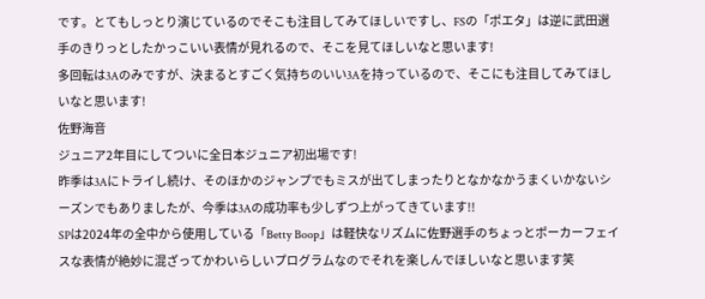です。とてもしっとり演じているのでそこも注目してみてほしいですし、FSの「ポエタ」は逆に武田選手のきりっとしたかっこいい表情が見れるので、そこを見てほしいなと思います!
多回転は3Aのみですが、決まるとすごく気持ちのいい3Aを持っているので、そこにも注目してみてほしいなと思います!
佐野海音
ジュニア2年目にしてついに全日本ジュニア初出場です!
昨季は3Aにトライし続け、そのほかのジャンプでもミスが出てしまったりとなかなかうまくいかないシーズンでもありましたが、今季は3Aの成功率も少しずつ上がってきています!!
SPは2024年の全中から使用している「Betty Boop」は軽快なリズムに佐野選手のちょっとポーカーフェイスな表情が絶妙に混ざってかわいらしいプログラムなのでそれを楽しんでほしいなと思います笑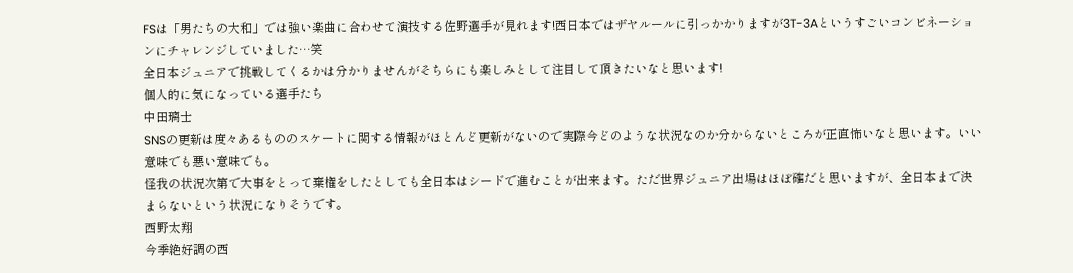FSは「男たちの大和」では強い楽曲に合わせて演技する佐野選手が見れます!西日本ではザヤルールに引っかかりますが3T-3Aというすごいコンビネーションにチャレンジしていました…笑
全日本ジュニアで挑戦してくるかは分かりませんがそちらにも楽しみとして注目して頂きたいなと思います!
個人的に気になっている選手たち
中田璃士
SNSの更新は度々あるもののスケートに関する情報がほとんど更新がないので実際今どのような状況なのか分からないところが正直怖いなと思います。いい意味でも悪い意味でも。
怪我の状況次第で大事をとって棄権をしたとしても全日本はシードで進むことが出来ます。ただ世界ジュニア出場はほぼ確だと思いますが、全日本まで決まらないという状況になりそうです。
西野太翔
今季絶好調の西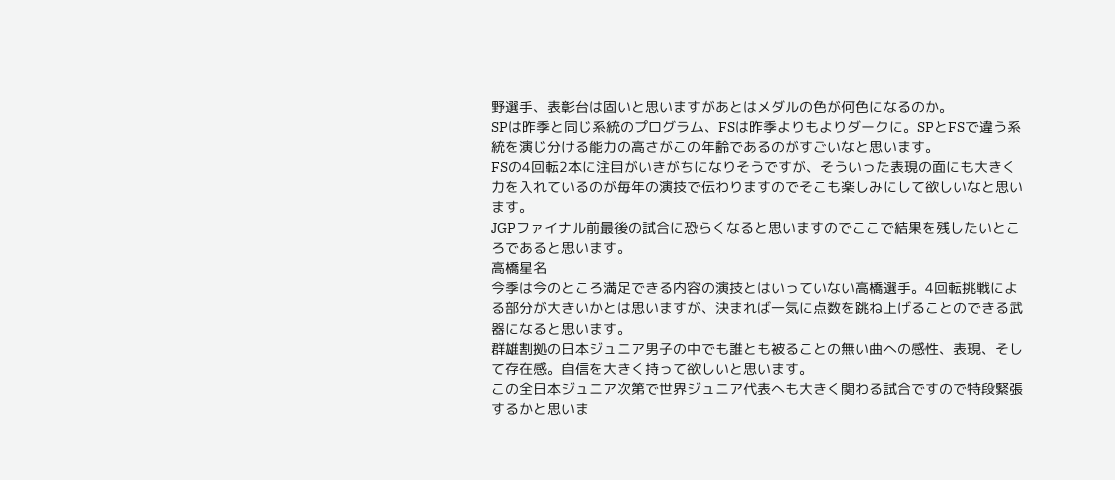野選手、表彰台は固いと思いますがあとはメダルの色が何色になるのか。
SPは昨季と同じ系統のプログラム、FSは昨季よりもよりダークに。SPとFSで違う系統を演じ分ける能力の高さがこの年齢であるのがすごいなと思います。
FSの4回転2本に注目がいきがちになりそうですが、そういった表現の面にも大きく力を入れているのが毎年の演技で伝わりますのでそこも楽しみにして欲しいなと思います。
JGPファイナル前最後の試合に恐らくなると思いますのでここで結果を残したいところであると思います。
高橋星名
今季は今のところ満足できる内容の演技とはいっていない高橋選手。4回転挑戦による部分が大きいかとは思いますが、決まれば一気に点数を跳ね上げることのできる武器になると思います。
群雄割拠の日本ジュニア男子の中でも誰とも被ることの無い曲への感性、表現、そして存在感。自信を大きく持って欲しいと思います。
この全日本ジュニア次第で世界ジュニア代表へも大きく関わる試合ですので特段緊張するかと思いま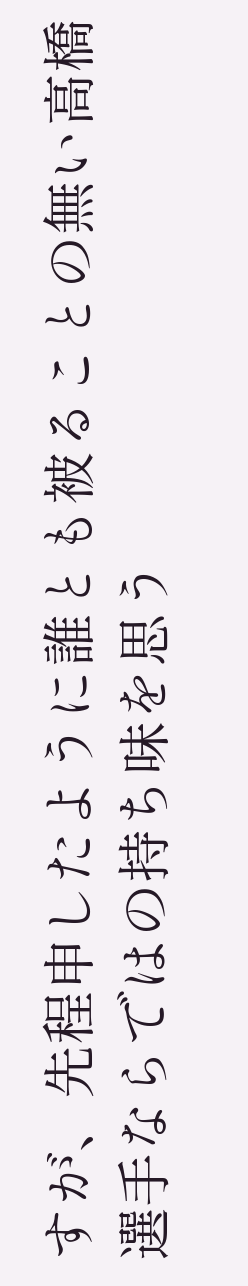すが、先程申したように誰とも被ることの無い高橋選手ならではの持ち味を思う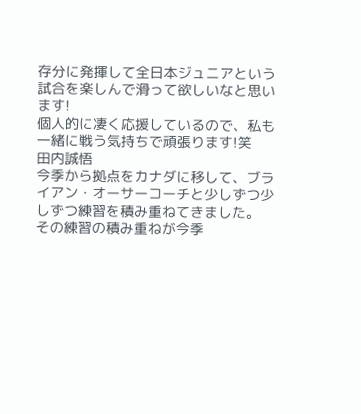存分に発揮して全日本ジュニアという試合を楽しんで滑って欲しいなと思います!
個人的に凄く応援しているので、私も一緒に戦う気持ちで頑張ります!笑
田内誠悟
今季から拠点をカナダに移して、ブライアン・オーサーコーチと少しずつ少しずつ練習を積み重ねてきました。
その練習の積み重ねが今季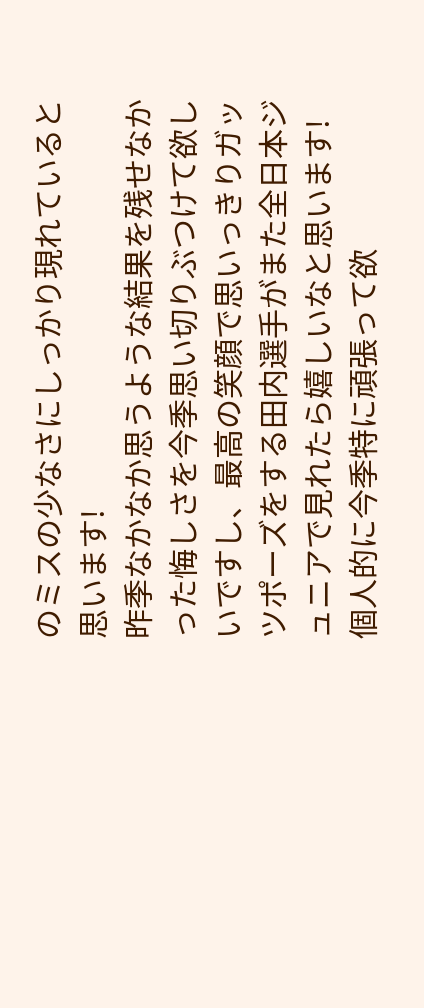のミスの少なさにしっかり現れていると思います!
昨季なかなか思うような結果を残せなかった悔しさを今季思い切りぶつけて欲しいですし、最高の笑顔で思いっきりガッツポーズをする田内選手がまた全日本ジュニアで見れたら嬉しいなと思います!
個人的に今季特に頑張って欲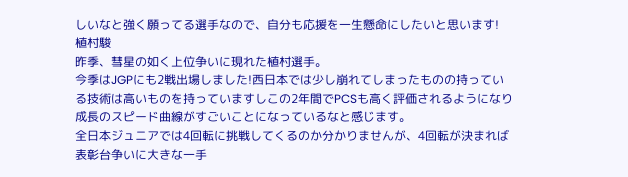しいなと強く願ってる選手なので、自分も応援を一生懸命にしたいと思います!
植村駿
昨季、彗星の如く上位争いに現れた植村選手。
今季はJGPにも2戦出場しました!西日本では少し崩れてしまったものの持っている技術は高いものを持っていますしこの2年間でPCSも高く評価されるようになり成長のスピード曲線がすごいことになっているなと感じます。
全日本ジュニアでは4回転に挑戦してくるのか分かりませんが、4回転が決まれば表彰台争いに大きな一手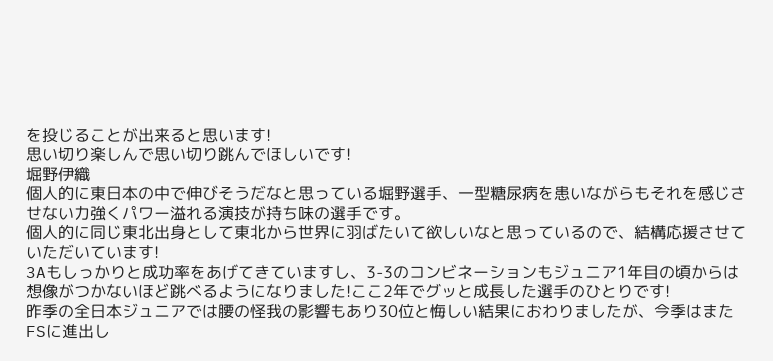を投じることが出来ると思います!
思い切り楽しんで思い切り跳んでほしいです!
堀野伊織
個人的に東日本の中で伸びそうだなと思っている堀野選手、一型糖尿病を患いながらもそれを感じさせない力強くパワー溢れる演技が持ち味の選手です。
個人的に同じ東北出身として東北から世界に羽ばたいて欲しいなと思っているので、結構応援させていただいています!
3Aもしっかりと成功率をあげてきていますし、3-3のコンビネーションもジュニア1年目の頃からは想像がつかないほど跳べるようになりました!ここ2年でグッと成長した選手のひとりです!
昨季の全日本ジュニアでは腰の怪我の影響もあり30位と悔しい結果におわりましたが、今季はまたFSに進出し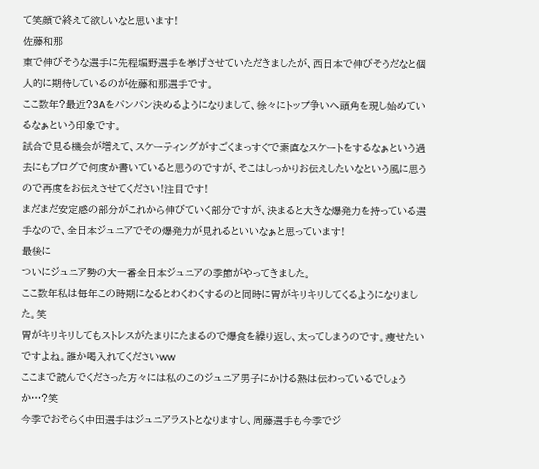て笑顔で終えて欲しいなと思います!
佐藤和那
東で伸びそうな選手に先程堀野選手を挙げさせていただきましたが、西日本で伸びそうだなと個人的に期待しているのが佐藤和那選手です。
ここ数年?最近?3Aをバンバン決めるようになりまして、徐々にトップ争いへ頭角を現し始めているなぁという印象です。
試合で見る機会が増えて、スケーティングがすごくまっすぐで素直なスケートをするなぁという過去にもブログで何度か書いていると思うのですが、そこはしっかりお伝えしたいなという風に思うので再度をお伝えさせてください!注目です!
まだまだ安定感の部分がこれから伸びていく部分ですが、決まると大きな爆発力を持っている選手なので、全日本ジュニアでその爆発力が見れるといいなぁと思っています!
最後に
ついにジュニア勢の大一番全日本ジュニアの季節がやってきました。
ここ数年私は毎年この時期になるとわくわくするのと同時に胃がキリキリしてくるようになりました。笑
胃がキリキリしてもストレスがたまりにたまるので爆食を繰り返し、太ってしまうのです。痩せたいですよね。誰か喝入れてくださいww
ここまで読んでくださった方々には私のこのジュニア男子にかける熱は伝わっているでしょうか…?笑
今季でおそらく中田選手はジュニアラストとなりますし、周藤選手も今季でジ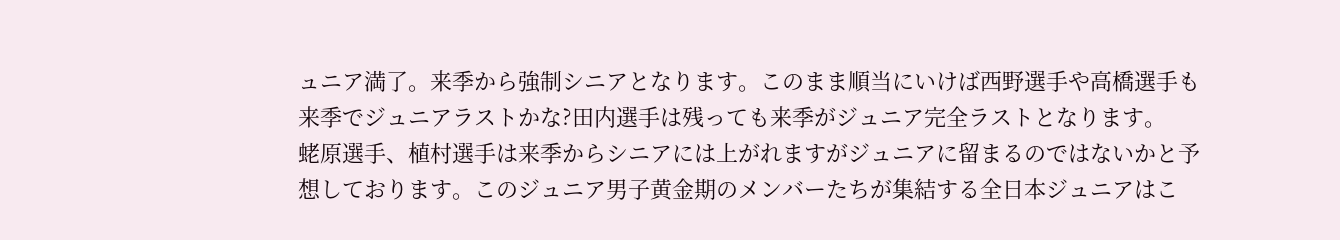ュニア満了。来季から強制シニアとなります。このまま順当にいけば西野選手や高橋選手も来季でジュニアラストかな?田内選手は残っても来季がジュニア完全ラストとなります。
蛯原選手、植村選手は来季からシニアには上がれますがジュニアに留まるのではないかと予想しております。このジュニア男子黄金期のメンバーたちが集結する全日本ジュニアはこ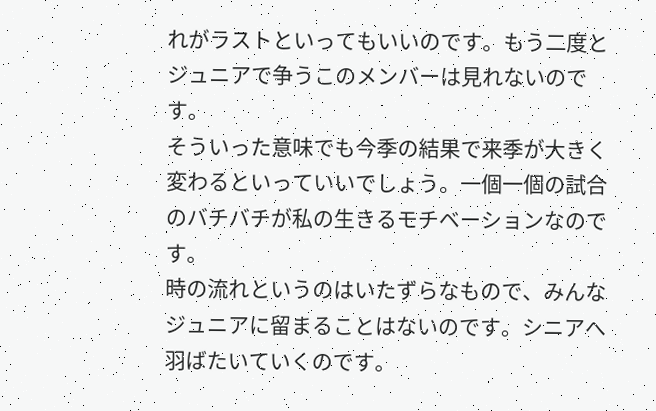れがラストといってもいいのです。もう二度とジュニアで争うこのメンバーは見れないのです。
そういった意味でも今季の結果で来季が大きく変わるといっていいでしょう。一個一個の試合のバチバチが私の生きるモチベーションなのです。
時の流れというのはいたずらなもので、みんなジュニアに留まることはないのです。シニアへ羽ばたいていくのです。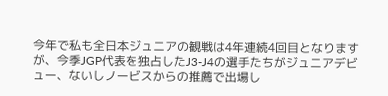今年で私も全日本ジュニアの観戦は4年連続4回目となりますが、今季JGP代表を独占したJ3-J4の選手たちがジュニアデビュー、ないしノービスからの推薦で出場し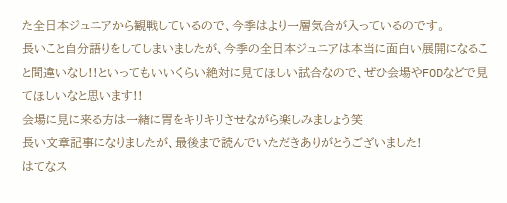た全日本ジュニアから観戦しているので、今季はより一層気合が入っているのです。
長いこと自分語りをしてしまいましたが、今季の全日本ジュニアは本当に面白い展開になること間違いなし!!といってもいいくらい絶対に見てほしい試合なので、ぜひ会場やFODなどで見てほしいなと思います!!
会場に見に来る方は一緒に胃をキリキリさせながら楽しみましょう笑
長い文章記事になりましたが、最後まで読んでいただきありがとうございました!
はてなス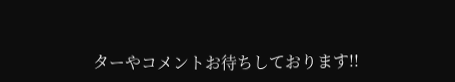ターやコメントお待ちしております!!